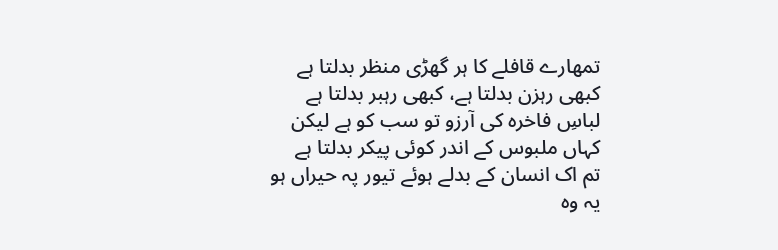تمھارے قافلے کا ہر گھڑی منظر بدلتا ہے
کبھی رہزن بدلتا ہے، کبھی رہبر بدلتا ہے
لباسِ فاخرہ کی آرزو تو سب کو ہے لیکن
کہاں ملبوس کے اندر کوئی پیکر بدلتا ہے
تم اک انسان کے بدلے ہوئے تیور پہ حیراں ہو
یہ وہ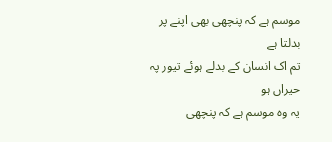موسم ہے کہ پنچھی بھی اپنے پر بدلتا ہے
تم اک انسان کے بدلے ہوئے تیور پہ حیراں ہو
یہ وہ موسم ہے کہ پنچھی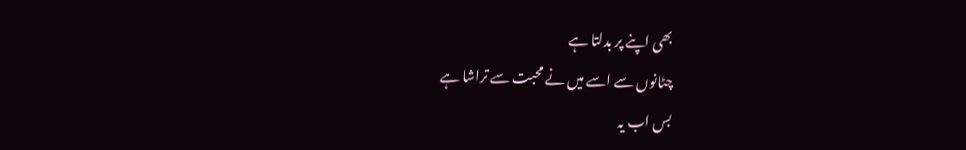بھی اپنے پر بدلتا ہے
چٹانوں سے اسے میں نے محبت سے تراشا ہے
بس اب یہ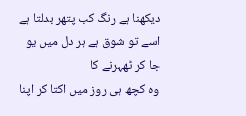دیکھنا ہے رنگ کب پتھر بدلتا ہے
اسے تو شوق ہے ہر دل میں یو جا کر ٹھہرنے کا
وہ کچھ ہی روز میں اکتا کر اپنا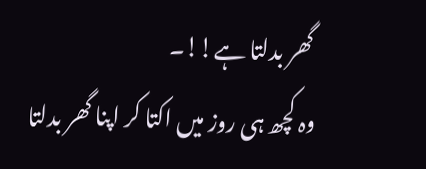گھر بدلتا ہے!!۔
وہ کچھ ہی روز میں اکتا کر اپنا گھر بدلتا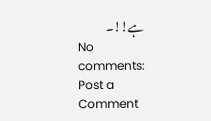ہے!!۔
No comments:
Post a Comment